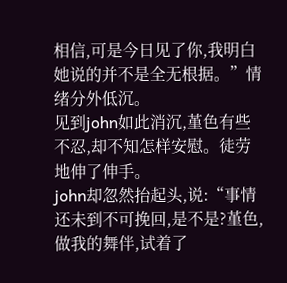相信,可是今日见了你,我明白她说的并不是全无根据。”情绪分外低沉。
见到john如此消沉,堇色有些不忍,却不知怎样安慰。徒劳地伸了伸手。
john却忽然抬起头,说:“事情还未到不可挽回,是不是?堇色,做我的舞伴,试着了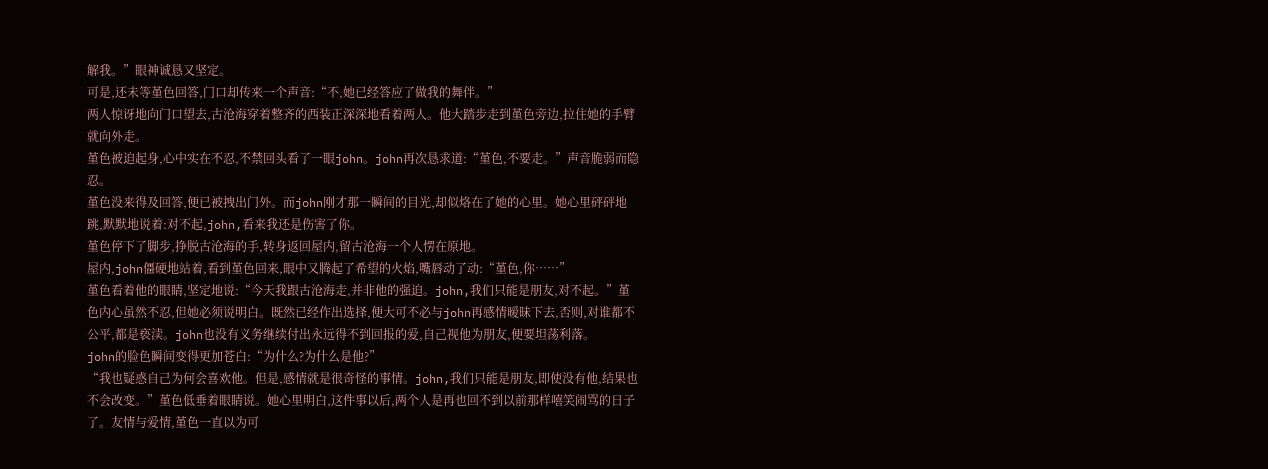解我。”眼神诚恳又坚定。
可是,还未等堇色回答,门口却传来一个声音:“不,她已经答应了做我的舞伴。”
两人惊讶地向门口望去,古沧海穿着整齐的西装正深深地看着两人。他大踏步走到堇色旁边,拉住她的手臂就向外走。
堇色被迫起身,心中实在不忍,不禁回头看了一眼john。john再次恳求道:“堇色,不要走。”声音脆弱而隐忍。
堇色没来得及回答,便已被拽出门外。而john刚才那一瞬间的目光,却似烙在了她的心里。她心里砰砰地跳,默默地说着:对不起,john,看来我还是伤害了你。
堇色停下了脚步,挣脱古沧海的手,转身返回屋内,留古沧海一个人愣在原地。
屋内,john僵硬地站着,看到堇色回来,眼中又腾起了希望的火焰,嘴唇动了动:“堇色,你……”
堇色看着他的眼睛,坚定地说:“今天我跟古沧海走,并非他的强迫。john,我们只能是朋友,对不起。”堇色内心虽然不忍,但她必须说明白。既然已经作出选择,便大可不必与john再感情暧昧下去,否则,对谁都不公平,都是亵渎。john也没有义务继续付出永远得不到回报的爱,自己视他为朋友,便要坦荡利落。
john的脸色瞬间变得更加苍白:“为什么?为什么是他?”
“我也疑惑自己为何会喜欢他。但是,感情就是很奇怪的事情。john,我们只能是朋友,即使没有他,结果也不会改变。”堇色低垂着眼睛说。她心里明白,这件事以后,两个人是再也回不到以前那样嘻笑闹骂的日子了。友情与爱情,堇色一直以为可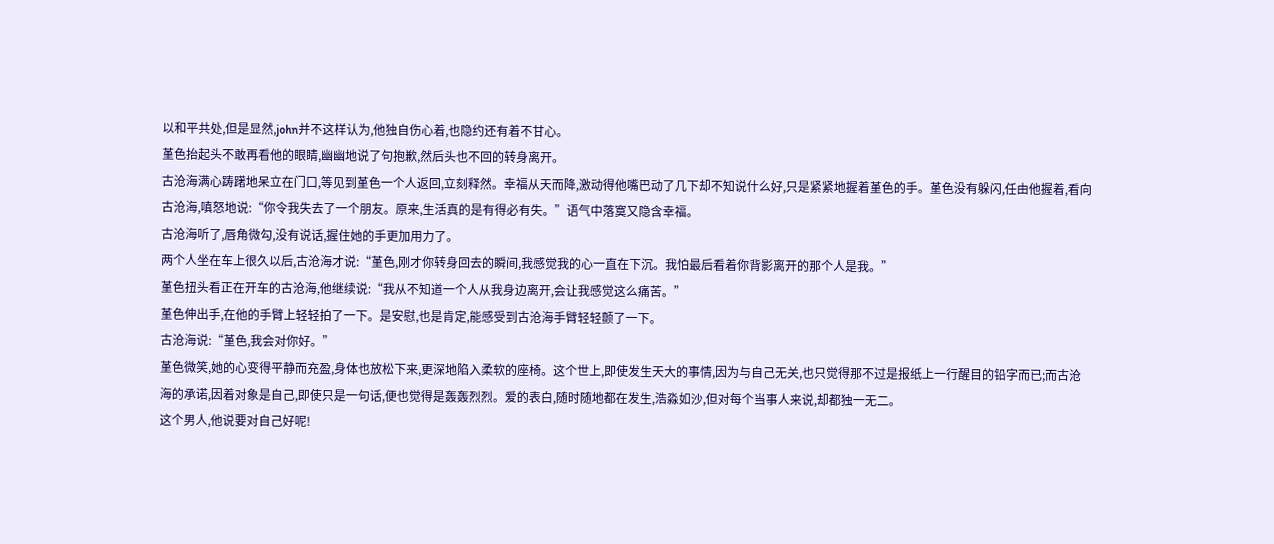以和平共处,但是显然,john并不这样认为,他独自伤心着,也隐约还有着不甘心。
堇色抬起头不敢再看他的眼睛,幽幽地说了句抱歉,然后头也不回的转身离开。
古沧海满心踌躇地呆立在门口,等见到堇色一个人返回,立刻释然。幸福从天而降,激动得他嘴巴动了几下却不知说什么好,只是紧紧地握着堇色的手。堇色没有躲闪,任由他握着,看向古沧海,嗔怒地说:“你令我失去了一个朋友。原来,生活真的是有得必有失。”语气中落寞又隐含幸福。
古沧海听了,唇角微勾,没有说话,握住她的手更加用力了。
两个人坐在车上很久以后,古沧海才说:“堇色,刚才你转身回去的瞬间,我感觉我的心一直在下沉。我怕最后看着你背影离开的那个人是我。”
堇色扭头看正在开车的古沧海,他继续说:“我从不知道一个人从我身边离开,会让我感觉这么痛苦。”
堇色伸出手,在他的手臂上轻轻拍了一下。是安慰,也是肯定,能感受到古沧海手臂轻轻颤了一下。
古沧海说:“堇色,我会对你好。”
堇色微笑,她的心变得平静而充盈,身体也放松下来,更深地陷入柔软的座椅。这个世上,即使发生天大的事情,因为与自己无关,也只觉得那不过是报纸上一行醒目的铅字而已;而古沧海的承诺,因着对象是自己,即使只是一句话,便也觉得是轰轰烈烈。爱的表白,随时随地都在发生,浩淼如沙,但对每个当事人来说,却都独一无二。
这个男人,他说要对自己好呢!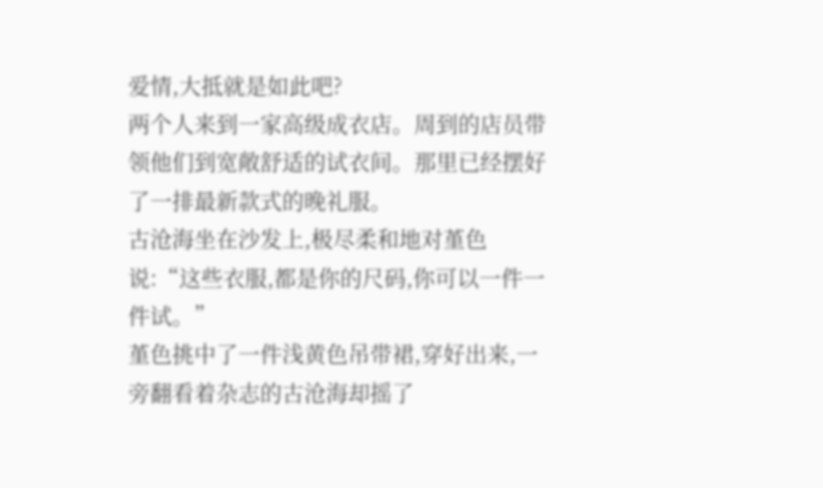爱情,大抵就是如此吧?
两个人来到一家高级成衣店。周到的店员带领他们到宽敞舒适的试衣间。那里已经摆好了一排最新款式的晚礼服。
古沧海坐在沙发上,极尽柔和地对堇色说:“这些衣服,都是你的尺码,你可以一件一件试。”
堇色挑中了一件浅黄色吊带裙,穿好出来,一旁翻看着杂志的古沧海却摇了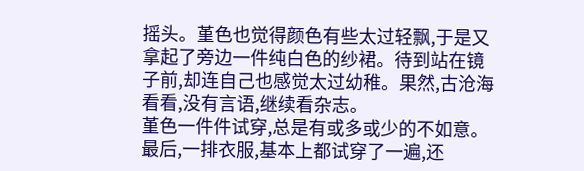摇头。堇色也觉得颜色有些太过轻飘,于是又拿起了旁边一件纯白色的纱裙。待到站在镜子前,却连自己也感觉太过幼稚。果然,古沧海看看,没有言语,继续看杂志。
堇色一件件试穿,总是有或多或少的不如意。最后,一排衣服,基本上都试穿了一遍,还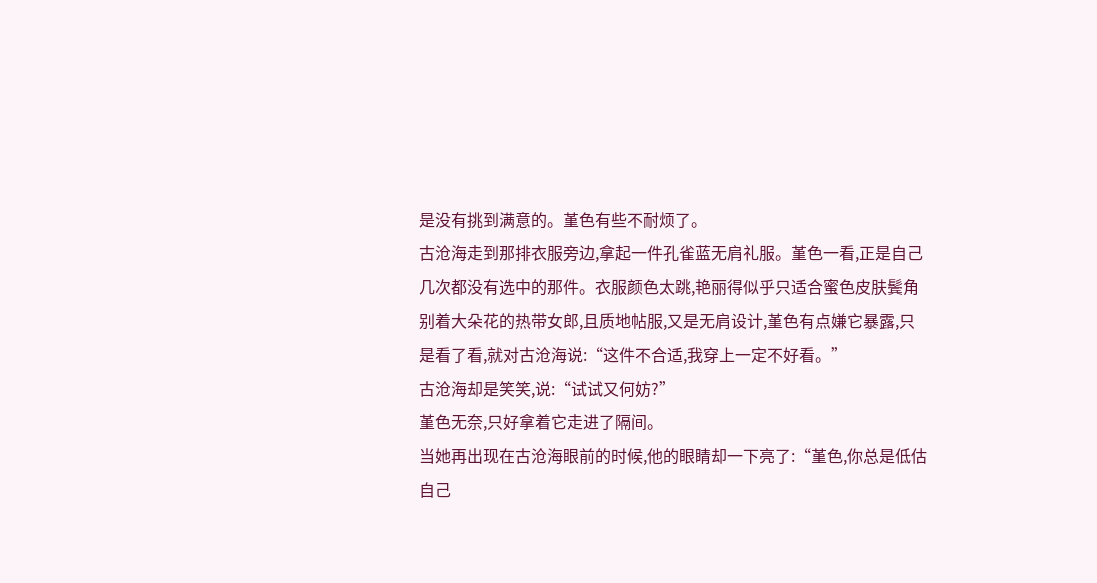是没有挑到满意的。堇色有些不耐烦了。
古沧海走到那排衣服旁边,拿起一件孔雀蓝无肩礼服。堇色一看,正是自己几次都没有选中的那件。衣服颜色太跳,艳丽得似乎只适合蜜色皮肤鬓角别着大朵花的热带女郎,且质地帖服,又是无肩设计,堇色有点嫌它暴露,只是看了看,就对古沧海说:“这件不合适,我穿上一定不好看。”
古沧海却是笑笑,说:“试试又何妨?”
堇色无奈,只好拿着它走进了隔间。
当她再出现在古沧海眼前的时候,他的眼睛却一下亮了:“堇色,你总是低估自己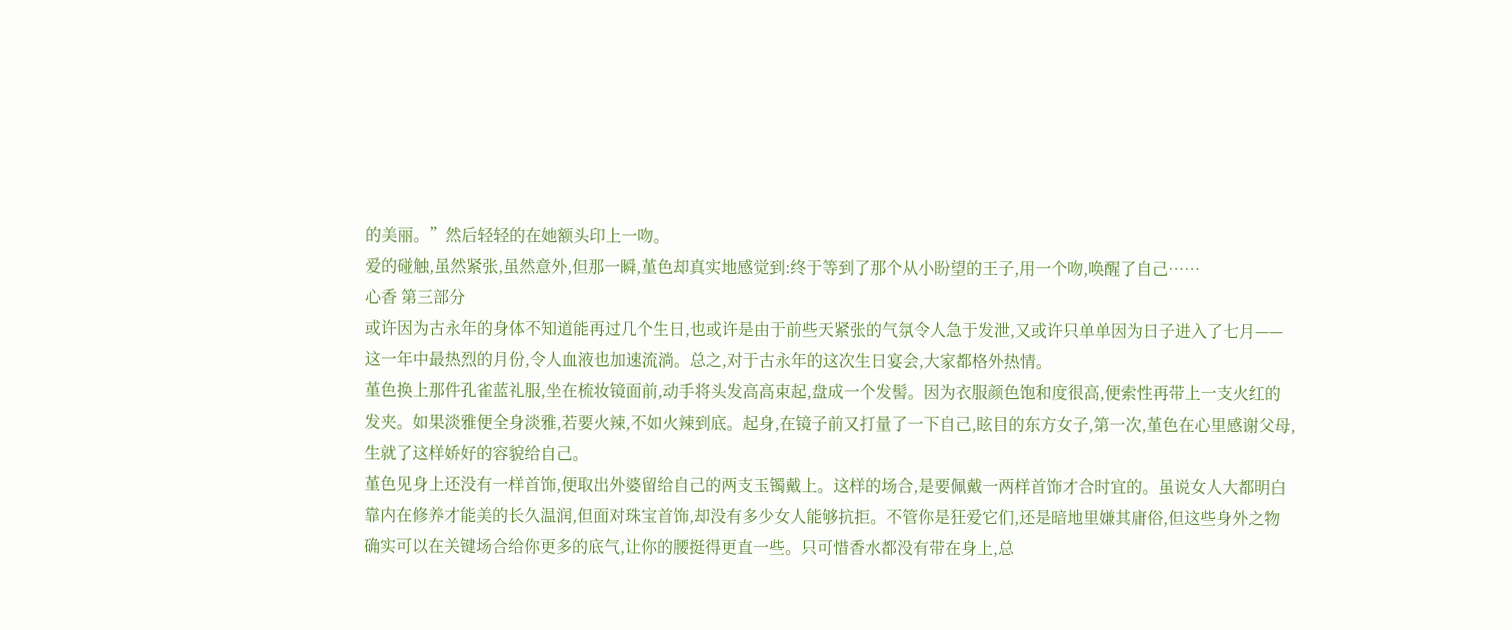的美丽。”然后轻轻的在她额头印上一吻。
爱的碰触,虽然紧张,虽然意外,但那一瞬,堇色却真实地感觉到:终于等到了那个从小盼望的王子,用一个吻,唤醒了自己……
心香 第三部分
或许因为古永年的身体不知道能再过几个生日,也或许是由于前些天紧张的气氛令人急于发泄,又或许只单单因为日子进入了七月——这一年中最热烈的月份,令人血液也加速流淌。总之,对于古永年的这次生日宴会,大家都格外热情。
堇色换上那件孔雀蓝礼服,坐在梳妆镜面前,动手将头发高高束起,盘成一个发髻。因为衣服颜色饱和度很高,便索性再带上一支火红的发夹。如果淡雅便全身淡雅,若要火辣,不如火辣到底。起身,在镜子前又打量了一下自己,眩目的东方女子,第一次,堇色在心里感谢父母,生就了这样娇好的容貌给自己。
堇色见身上还没有一样首饰,便取出外婆留给自己的两支玉镯戴上。这样的场合,是要佩戴一两样首饰才合时宜的。虽说女人大都明白靠内在修养才能美的长久温润,但面对珠宝首饰,却没有多少女人能够抗拒。不管你是狂爱它们,还是暗地里嫌其庸俗,但这些身外之物确实可以在关键场合给你更多的底气,让你的腰挺得更直一些。只可惜香水都没有带在身上,总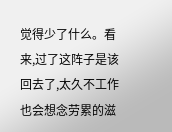觉得少了什么。看来,过了这阵子是该回去了,太久不工作也会想念劳累的滋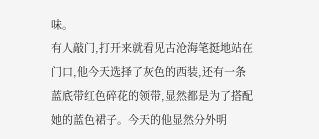味。
有人敲门,打开来就看见古沧海笔挺地站在门口,他今天选择了灰色的西装,还有一条蓝底带红色碎花的领带,显然都是为了搭配她的蓝色裙子。今天的他显然分外明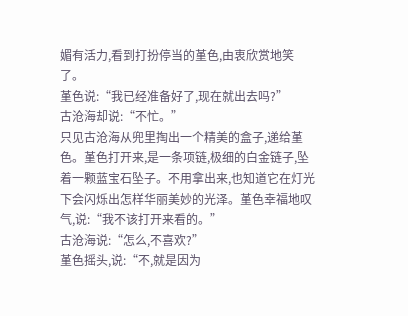媚有活力,看到打扮停当的堇色,由衷欣赏地笑了。
堇色说:“我已经准备好了,现在就出去吗?”
古沧海却说:“不忙。”
只见古沧海从兜里掏出一个精美的盒子,递给堇色。堇色打开来,是一条项链,极细的白金链子,坠着一颗蓝宝石坠子。不用拿出来,也知道它在灯光下会闪烁出怎样华丽美妙的光泽。堇色幸福地叹气,说:“我不该打开来看的。”
古沧海说:“怎么,不喜欢?”
堇色摇头,说:“不,就是因为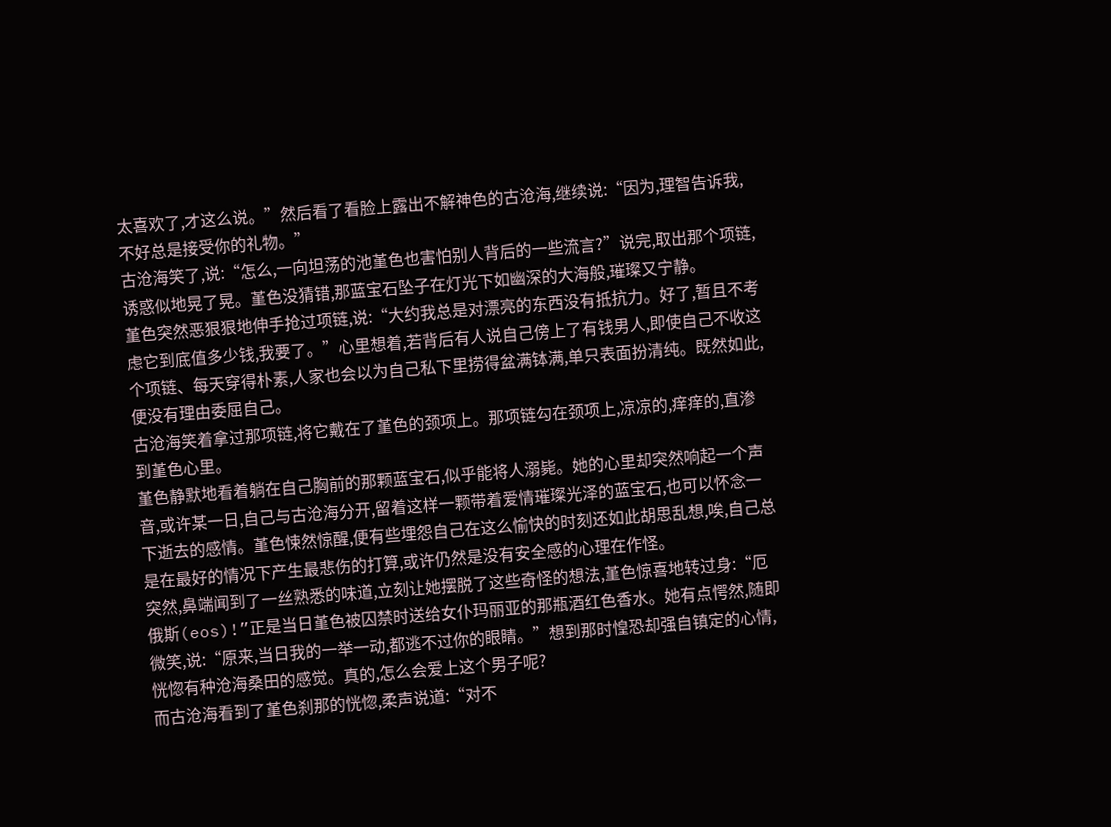太喜欢了,才这么说。”然后看了看脸上露出不解神色的古沧海,继续说:“因为,理智告诉我,不好总是接受你的礼物。”
古沧海笑了,说:“怎么,一向坦荡的池堇色也害怕别人背后的一些流言?”说完,取出那个项链,诱惑似地晃了晃。堇色没猜错,那蓝宝石坠子在灯光下如幽深的大海般,璀璨又宁静。
堇色突然恶狠狠地伸手抢过项链,说:“大约我总是对漂亮的东西没有抵抗力。好了,暂且不考虑它到底值多少钱,我要了。”心里想着,若背后有人说自己傍上了有钱男人,即使自己不收这个项链、每天穿得朴素,人家也会以为自己私下里捞得盆满钵满,单只表面扮清纯。既然如此,便没有理由委屈自己。
古沧海笑着拿过那项链,将它戴在了堇色的颈项上。那项链勾在颈项上,凉凉的,痒痒的,直渗到堇色心里。
堇色静默地看着躺在自己胸前的那颗蓝宝石,似乎能将人溺毙。她的心里却突然响起一个声音,或许某一日,自己与古沧海分开,留着这样一颗带着爱情璀璨光泽的蓝宝石,也可以怀念一下逝去的感情。堇色悚然惊醒,便有些埋怨自己在这么愉快的时刻还如此胡思乱想,唉,自己总是在最好的情况下产生最悲伤的打算,或许仍然是没有安全感的心理在作怪。
突然,鼻端闻到了一丝熟悉的味道,立刻让她摆脱了这些奇怪的想法,堇色惊喜地转过身:“厄俄斯(eos)!”正是当日堇色被囚禁时送给女仆玛丽亚的那瓶酒红色香水。她有点愕然,随即微笑,说:“原来,当日我的一举一动,都逃不过你的眼睛。”想到那时惶恐却强自镇定的心情,恍惚有种沧海桑田的感觉。真的,怎么会爱上这个男子呢?
而古沧海看到了堇色刹那的恍惚,柔声说道:“对不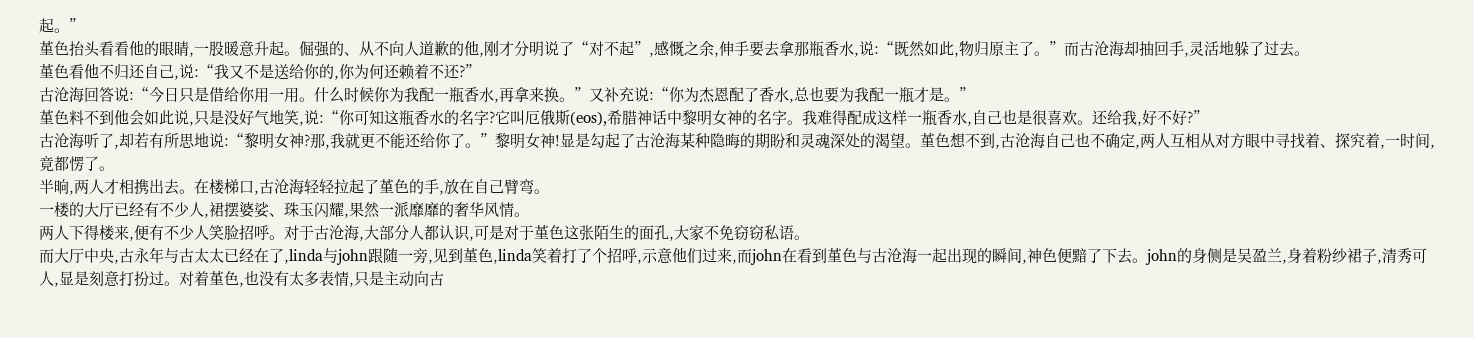起。”
堇色抬头看看他的眼睛,一股暖意升起。倔强的、从不向人道歉的他,刚才分明说了“对不起”,感慨之余,伸手要去拿那瓶香水,说:“既然如此,物归原主了。”而古沧海却抽回手,灵活地躲了过去。
堇色看他不归还自己,说:“我又不是送给你的,你为何还赖着不还?”
古沧海回答说:“今日只是借给你用一用。什么时候你为我配一瓶香水,再拿来换。”又补充说:“你为杰恩配了香水,总也要为我配一瓶才是。”
堇色料不到他会如此说,只是没好气地笑,说:“你可知这瓶香水的名字?它叫厄俄斯(eos),希腊神话中黎明女神的名字。我难得配成这样一瓶香水,自己也是很喜欢。还给我,好不好?”
古沧海听了,却若有所思地说:“黎明女神?那,我就更不能还给你了。”黎明女神!显是勾起了古沧海某种隐晦的期盼和灵魂深处的渴望。堇色想不到,古沧海自己也不确定,两人互相从对方眼中寻找着、探究着,一时间,竟都愣了。
半晌,两人才相携出去。在楼梯口,古沧海轻轻拉起了堇色的手,放在自己臂弯。
一楼的大厅已经有不少人,裙摆婆娑、珠玉闪耀,果然一派靡靡的奢华风情。
两人下得楼来,便有不少人笑脸招呼。对于古沧海,大部分人都认识,可是对于堇色这张陌生的面孔,大家不免窃窃私语。
而大厅中央,古永年与古太太已经在了,linda与john跟随一旁,见到堇色,linda笑着打了个招呼,示意他们过来,而john在看到堇色与古沧海一起出现的瞬间,神色便黯了下去。john的身侧是吴盈兰,身着粉纱裙子,清秀可人,显是刻意打扮过。对着堇色,也没有太多表情,只是主动向古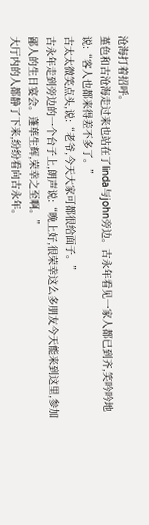沧海打着招呼。
堇色和古沧海走过来也站在了linda与john旁边。古永年看见一家人都已到齐,笑吟吟地说:“客人也都来得差不多了。”
古太太微笑点头,说:“老爷,今天大家可都很给面子。”
古永年走到旁边的一个台子上,朗声说:“晚上好,很荣幸这么多朋友今天能来到这里,参加鄙人的生日宴会。蓬荜生辉,荣幸之至啊。”
大厅内的人都静了下来,纷纷看向古永年。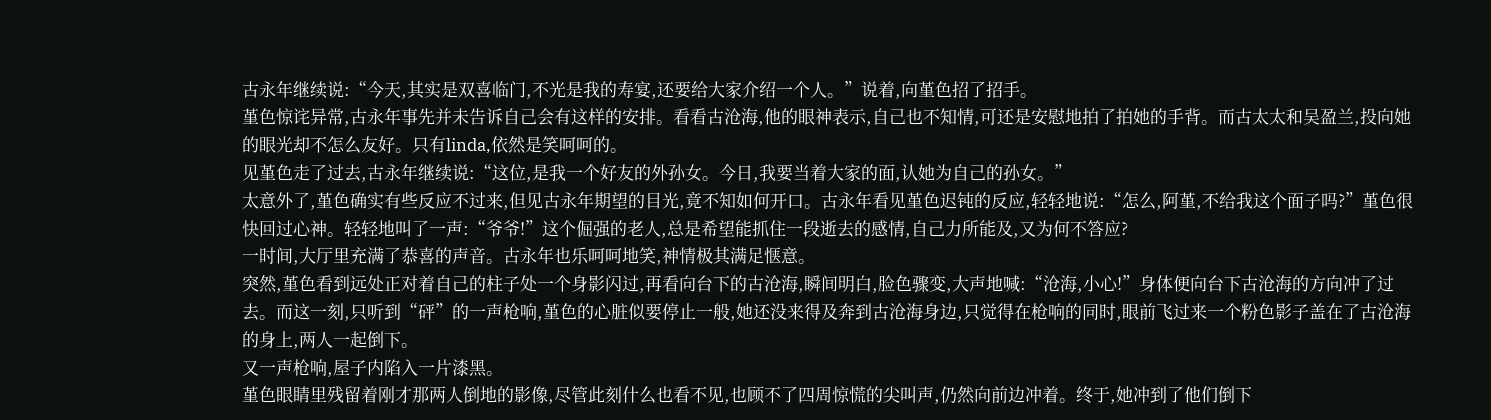古永年继续说:“今天,其实是双喜临门,不光是我的寿宴,还要给大家介绍一个人。”说着,向堇色招了招手。
堇色惊诧异常,古永年事先并未告诉自己会有这样的安排。看看古沧海,他的眼神表示,自己也不知情,可还是安慰地拍了拍她的手背。而古太太和吴盈兰,投向她的眼光却不怎么友好。只有linda,依然是笑呵呵的。
见堇色走了过去,古永年继续说:“这位,是我一个好友的外孙女。今日,我要当着大家的面,认她为自己的孙女。”
太意外了,堇色确实有些反应不过来,但见古永年期望的目光,竟不知如何开口。古永年看见堇色迟钝的反应,轻轻地说:“怎么,阿堇,不给我这个面子吗?”堇色很快回过心神。轻轻地叫了一声:“爷爷!”这个倔强的老人,总是希望能抓住一段逝去的感情,自己力所能及,又为何不答应?
一时间,大厅里充满了恭喜的声音。古永年也乐呵呵地笑,神情极其满足惬意。
突然,堇色看到远处正对着自己的柱子处一个身影闪过,再看向台下的古沧海,瞬间明白,脸色骤变,大声地喊:“沧海,小心!”身体便向台下古沧海的方向冲了过去。而这一刻,只听到“砰”的一声枪响,堇色的心脏似要停止一般,她还没来得及奔到古沧海身边,只觉得在枪响的同时,眼前飞过来一个粉色影子盖在了古沧海的身上,两人一起倒下。
又一声枪响,屋子内陷入一片漆黑。
堇色眼睛里残留着刚才那两人倒地的影像,尽管此刻什么也看不见,也顾不了四周惊慌的尖叫声,仍然向前边冲着。终于,她冲到了他们倒下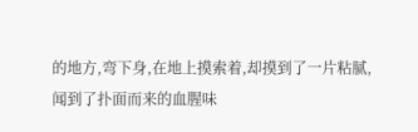的地方,弯下身,在地上摸索着,却摸到了一片粘腻,闻到了扑面而来的血腥味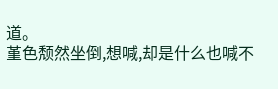道。
堇色颓然坐倒,想喊,却是什么也喊不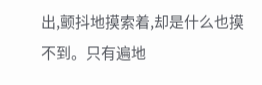出,颤抖地摸索着,却是什么也摸不到。只有遍地